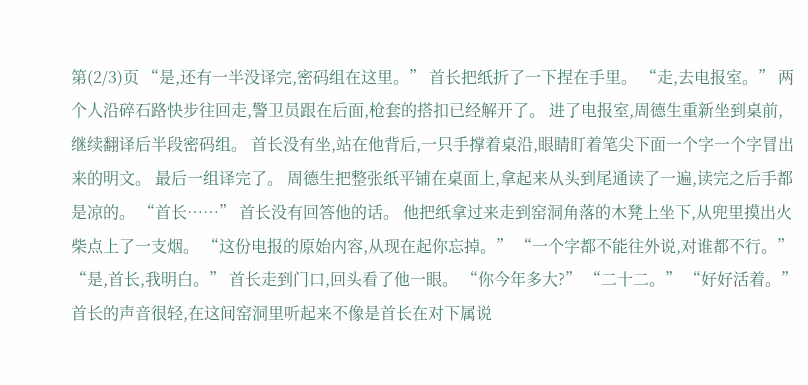第(2/3)页 “是,还有一半没译完,密码组在这里。” 首长把纸折了一下捏在手里。 “走,去电报室。” 两个人沿碎石路快步往回走,警卫员跟在后面,枪套的搭扣已经解开了。 进了电报室,周德生重新坐到桌前,继续翻译后半段密码组。 首长没有坐,站在他背后,一只手撑着桌沿,眼睛盯着笔尖下面一个字一个字冒出来的明文。 最后一组译完了。 周德生把整张纸平铺在桌面上,拿起来从头到尾通读了一遍,读完之后手都是凉的。 “首长……” 首长没有回答他的话。 他把纸拿过来走到窑洞角落的木凳上坐下,从兜里摸出火柴点上了一支烟。 “这份电报的原始内容,从现在起你忘掉。” “一个字都不能往外说,对谁都不行。” “是,首长,我明白。” 首长走到门口,回头看了他一眼。 “你今年多大?” “二十二。” “好好活着。” 首长的声音很轻,在这间窑洞里听起来不像是首长在对下属说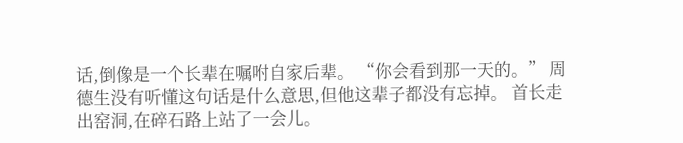话,倒像是一个长辈在嘱咐自家后辈。 “你会看到那一天的。” 周德生没有听懂这句话是什么意思,但他这辈子都没有忘掉。 首长走出窑洞,在碎石路上站了一会儿。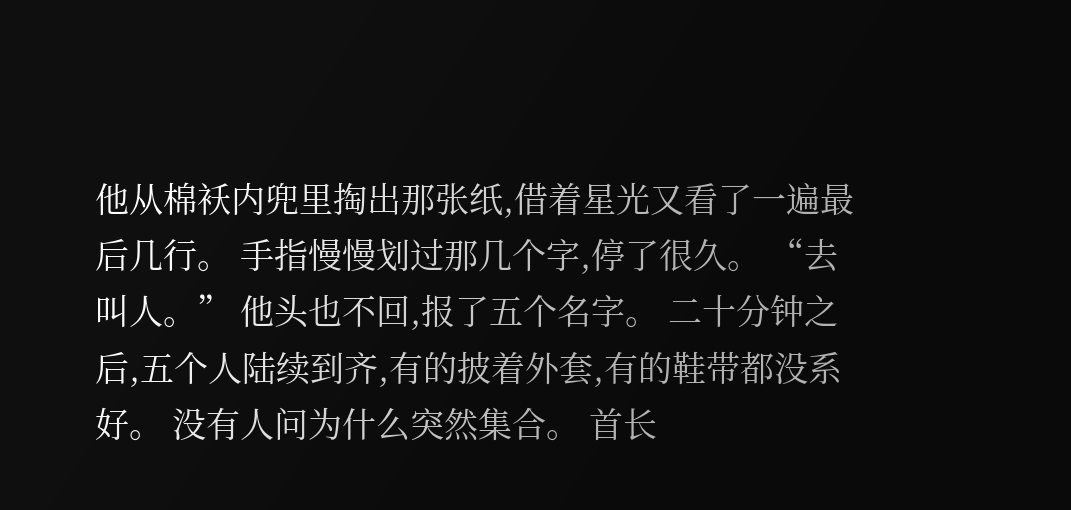他从棉袄内兜里掏出那张纸,借着星光又看了一遍最后几行。 手指慢慢划过那几个字,停了很久。 “去叫人。” 他头也不回,报了五个名字。 二十分钟之后,五个人陆续到齐,有的披着外套,有的鞋带都没系好。 没有人问为什么突然集合。 首长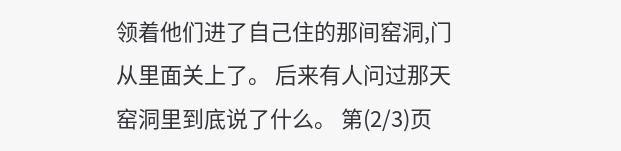领着他们进了自己住的那间窑洞,门从里面关上了。 后来有人问过那天窑洞里到底说了什么。 第(2/3)页